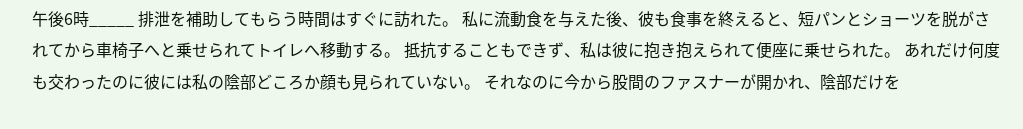午後6時_____ 排泄を補助してもらう時間はすぐに訪れた。 私に流動食を与えた後、彼も食事を終えると、短パンとショーツを脱がされてから車椅子へと乗せられてトイレへ移動する。 抵抗することもできず、私は彼に抱き抱えられて便座に乗せられた。 あれだけ何度も交わったのに彼には私の陰部どころか顔も見られていない。 それなのに今から股間のファスナーが開かれ、陰部だけを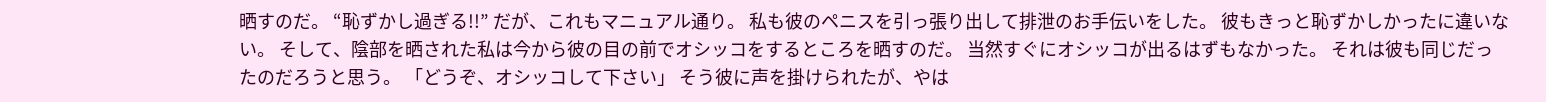晒すのだ。 “恥ずかし過ぎる!!” だが、これもマニュアル通り。 私も彼のペニスを引っ張り出して排泄のお手伝いをした。 彼もきっと恥ずかしかったに違いない。 そして、陰部を晒された私は今から彼の目の前でオシッコをするところを晒すのだ。 当然すぐにオシッコが出るはずもなかった。 それは彼も同じだったのだろうと思う。 「どうぞ、オシッコして下さい」 そう彼に声を掛けられたが、やは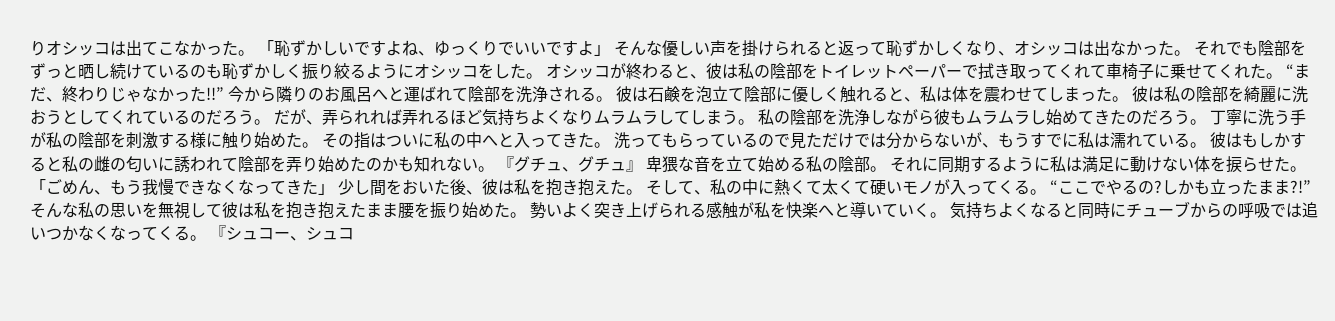りオシッコは出てこなかった。 「恥ずかしいですよね、ゆっくりでいいですよ」 そんな優しい声を掛けられると返って恥ずかしくなり、オシッコは出なかった。 それでも陰部をずっと晒し続けているのも恥ずかしく振り絞るようにオシッコをした。 オシッコが終わると、彼は私の陰部をトイレットペーパーで拭き取ってくれて車椅子に乗せてくれた。 “まだ、終わりじゃなかった!!” 今から隣りのお風呂へと運ばれて陰部を洗浄される。 彼は石鹸を泡立て陰部に優しく触れると、私は体を震わせてしまった。 彼は私の陰部を綺麗に洗おうとしてくれているのだろう。 だが、弄られれば弄れるほど気持ちよくなりムラムラしてしまう。 私の陰部を洗浄しながら彼もムラムラし始めてきたのだろう。 丁寧に洗う手が私の陰部を刺激する様に触り始めた。 その指はついに私の中へと入ってきた。 洗ってもらっているので見ただけでは分からないが、もうすでに私は濡れている。 彼はもしかすると私の雌の匂いに誘われて陰部を弄り始めたのかも知れない。 『グチュ、グチュ』 卑猥な音を立て始める私の陰部。 それに同期するように私は満足に動けない体を捩らせた。 「ごめん、もう我慢できなくなってきた」 少し間をおいた後、彼は私を抱き抱えた。 そして、私の中に熱くて太くて硬いモノが入ってくる。 “ここでやるの?しかも立ったまま?!” そんな私の思いを無視して彼は私を抱き抱えたまま腰を振り始めた。 勢いよく突き上げられる感触が私を快楽へと導いていく。 気持ちよくなると同時にチューブからの呼吸では追いつかなくなってくる。 『シュコー、シュコ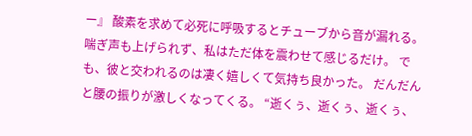ー』 酸素を求めて必死に呼吸するとチューブから音が漏れる。 喘ぎ声も上げられず、私はただ体を震わせて感じるだけ。 でも、彼と交われるのは凄く嬉しくて気持ち良かった。 だんだんと腰の振りが激しくなってくる。 “逝くぅ、逝くぅ、逝くぅ、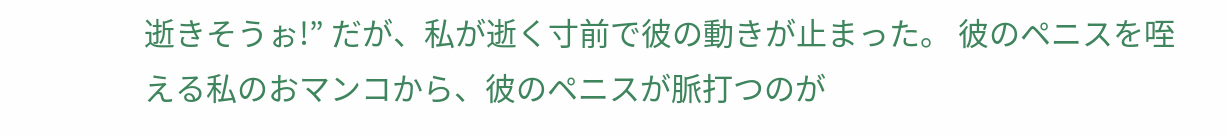逝きそうぉ!” だが、私が逝く寸前で彼の動きが止まった。 彼のペニスを咥える私のおマンコから、彼のペニスが脈打つのが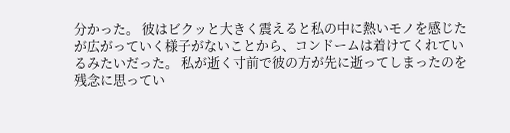分かった。 彼はビクッと大きく震えると私の中に熱いモノを感じたが広がっていく様子がないことから、コンドームは着けてくれているみたいだった。 私が逝く寸前で彼の方が先に逝ってしまったのを残念に思ってい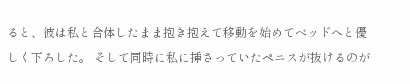ると、彼は私と合体したまま抱き抱えて移動を始めてベッドへと優しく下ろした。 そして同時に私に挿さっていたペニスが抜けるのが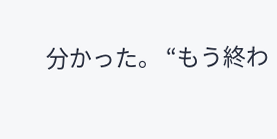分かった。 “もう終わ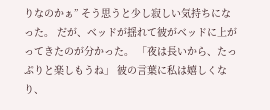りなのかぁ” そう思うと少し寂しい気持ちになった。 だが、ベッドが揺れて彼がベッドに上がってきたのが分かった。 「夜は長いから、たっぷりと楽しもうね」 彼の言葉に私は嬉しくなり、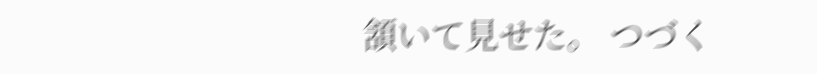頷いて見せた。 つづく